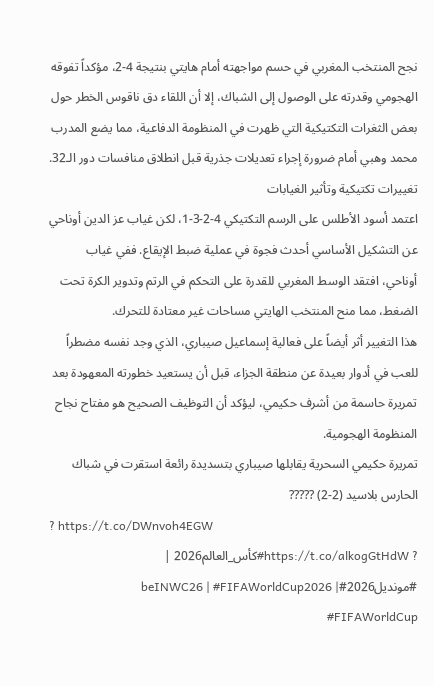نجح المنتخب المغربي في حسم مواجهته أمام هايتي بنتيجة 4-2، مؤكداً تفوقه الهجومي وقدرته على الوصول إلى الشباك، إلا أن اللقاء دق ناقوس الخطر حول بعض الثغرات التكتيكية التي ظهرت في المنظومة الدفاعية، مما يضع المدرب محمد وهبي أمام ضرورة إجراء تعديلات جذرية قبل انطلاق منافسات دور الـ32.
تغييرات تكتيكية وتأثير الغيابات
اعتمد أسود الأطلس على الرسم التكتيكي 4-2-3-1، لكن غياب عز الدين أوناحي عن التشكيل الأساسي أحدث فجوة في عملية ضبط الإيقاع. ففي غياب أوناحي، افتقد الوسط المغربي للقدرة على التحكم في الرتم وتدوير الكرة تحت الضغط، مما منح المنتخب الهايتي مساحات غير معتادة للتحرك.
هذا التغيير أثر أيضاً على فعالية إسماعيل صيباري، الذي وجد نفسه مضطراً للعب في أدوار بعيدة عن منطقة الجزاء، قبل أن يستعيد خطورته المعهودة بعد تمريرة حاسمة من أشرف حكيمي، ليؤكد أن التوظيف الصحيح هو مفتاح نجاح المنظومة الهجومية.
تمريرة حكيمي السحرية يقابلها صيباري بتسديدة رائعة استقرت في شباك الحارس بلاسيد (2-2) ?????
? https://t.co/DWnvoh4EGW
? https://t.co/alkogGtHdW#كأس_العالم2026 | #مونديل2026#beINWC26 | #FIFAWorldCup2026 | #FIFAWorldCup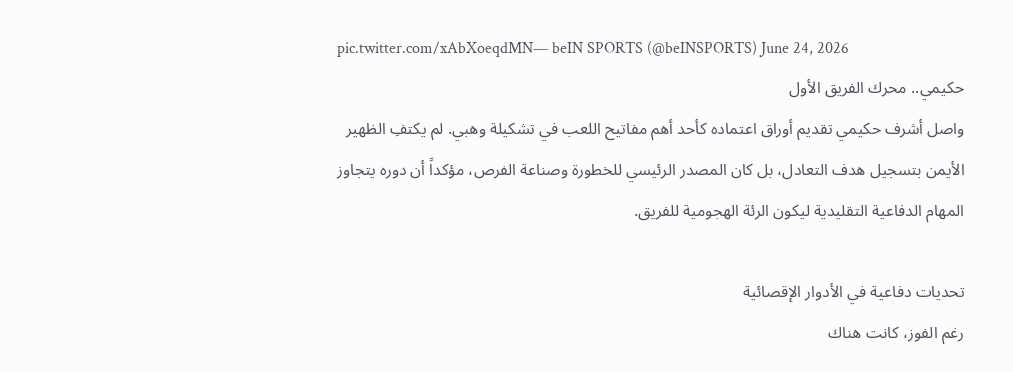pic.twitter.com/xAbXoeqdMN— beIN SPORTS (@beINSPORTS) June 24, 2026
حكيمي.. محرك الفريق الأول
واصل أشرف حكيمي تقديم أوراق اعتماده كأحد أهم مفاتيح اللعب في تشكيلة وهبي. لم يكتفِ الظهير الأيمن بتسجيل هدف التعادل، بل كان المصدر الرئيسي للخطورة وصناعة الفرص، مؤكداً أن دوره يتجاوز المهام الدفاعية التقليدية ليكون الرئة الهجومية للفريق.

تحديات دفاعية في الأدوار الإقصائية
رغم الفوز، كانت هناك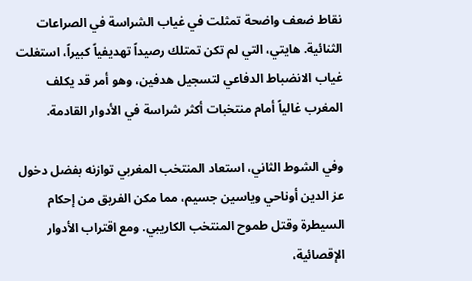نقاط ضعف واضحة تمثلت في غياب الشراسة في الصراعات الثنائية. هايتي، التي لم تكن تمتلك رصيداً تهديفياً كبيراً، استغلت غياب الانضباط الدفاعي لتسجيل هدفين، وهو أمر قد يكلف المغرب غالياً أمام منتخبات أكثر شراسة في الأدوار القادمة.

وفي الشوط الثاني، استعاد المنتخب المغربي توازنه بفضل دخول عز الدين أوناحي وياسين جسيم، مما مكن الفريق من إحكام السيطرة وقتل طموح المنتخب الكاريبي. ومع اقتراب الأدوار الإقصائية،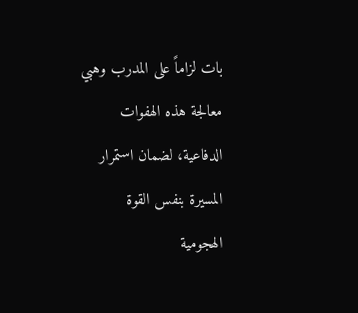بات لزاماً على المدرب وهبي معالجة هذه الهفوات الدفاعية، لضمان استمرار المسيرة بنفس القوة الهجومية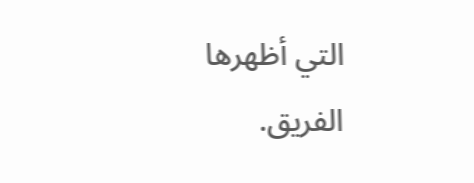التي أظهرها الفريق.